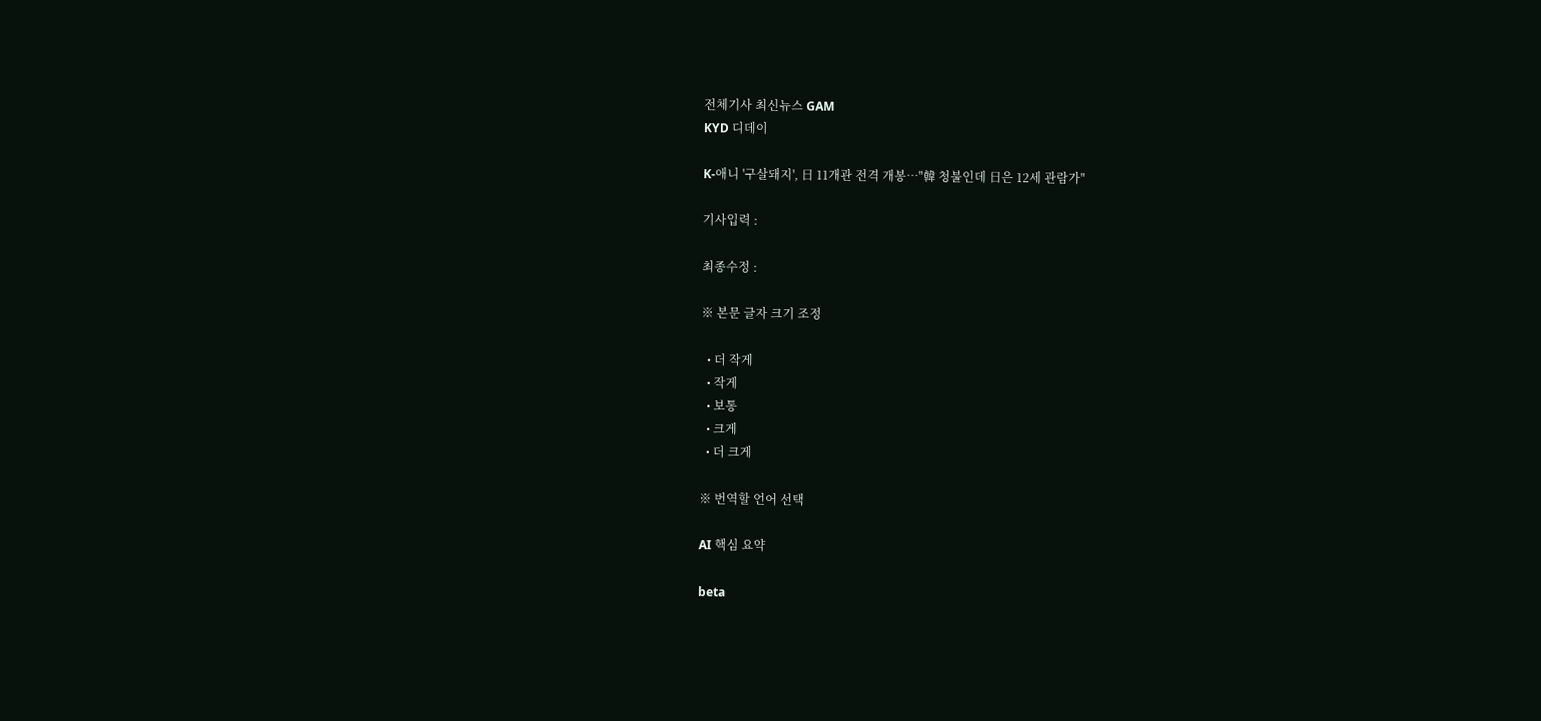전체기사 최신뉴스 GAM
KYD 디데이

K-애니 '구살돼지', 日 11개관 전격 개봉…"韓 청불인데 日은 12세 관람가"

기사입력 :

최종수정 :

※ 본문 글자 크기 조정

  • 더 작게
  • 작게
  • 보통
  • 크게
  • 더 크게

※ 번역할 언어 선택

AI 핵심 요약

beta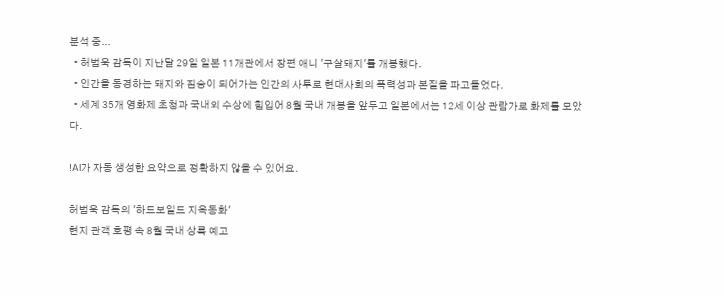분석 중...
  • 허범욱 감독이 지난달 29일 일본 11개관에서 장편 애니 '구살돼지'를 개봉했다.
  • 인간을 동경하는 돼지와 짐승이 되어가는 인간의 사투로 현대사회의 폭력성과 본질을 파고들었다.
  • 세계 35개 영화제 초청과 국내외 수상에 힘입어 8월 국내 개봉을 앞두고 일본에서는 12세 이상 관람가로 화제를 모았다.

!AI가 자동 생성한 요약으로 정확하지 않을 수 있어요.

허범욱 감독의 '하드보일드 지옥동화'
현지 관객 호평 속 8월 국내 상륙 예고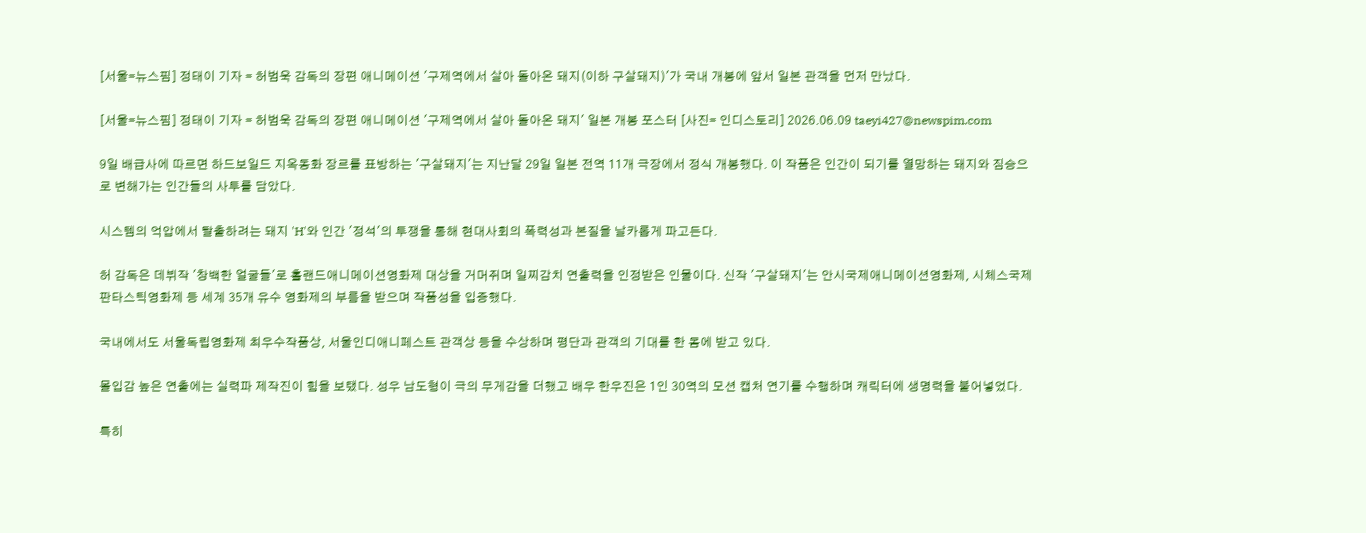[서울=뉴스핌] 정태이 기자 = 허범욱 감독의 장편 애니메이션 '구제역에서 살아 돌아온 돼지(이하 구살돼지)'가 국내 개봉에 앞서 일본 관객을 먼저 만났다.

[서울=뉴스핌] 정태이 기자 = 허범욱 감독의 장편 애니메이션 '구제역에서 살아 돌아온 돼지' 일본 개봉 포스터 [사진= 인디스토리] 2026.06.09 taeyi427@newspim.com

9일 배급사에 따르면 하드보일드 지옥동화 장르를 표방하는 '구살돼지'는 지난달 29일 일본 전역 11개 극장에서 정식 개봉했다. 이 작품은 인간이 되기를 열망하는 돼지와 짐승으로 변해가는 인간들의 사투를 담았다.

시스템의 억압에서 탈출하려는 돼지 'H'와 인간 '정석'의 투쟁을 통해 현대사회의 폭력성과 본질을 날카롭게 파고든다.

허 감독은 데뷔작 '창백한 얼굴들'로 홀랜드애니메이션영화제 대상을 거머쥐며 일찌감치 연출력을 인정받은 인물이다. 신작 '구살돼지'는 안시국제애니메이션영화제, 시체스국제판타스틱영화제 등 세계 35개 유수 영화제의 부름을 받으며 작품성을 입증했다.

국내에서도 서울독립영화제 최우수작품상, 서울인디애니페스트 관객상 등을 수상하며 평단과 관객의 기대를 한 몸에 받고 있다.

몰입감 높은 연출에는 실력파 제작진이 힘을 보탰다. 성우 남도형이 극의 무게감을 더했고 배우 한우진은 1인 30역의 모션 캡처 연기를 수행하며 캐릭터에 생명력을 불어넣었다.

특히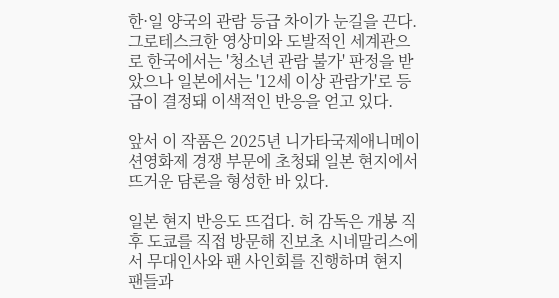한·일 양국의 관람 등급 차이가 눈길을 끈다. 그로테스크한 영상미와 도발적인 세계관으로 한국에서는 '청소년 관람 불가' 판정을 받았으나 일본에서는 '12세 이상 관람가'로 등급이 결정돼 이색적인 반응을 얻고 있다.

앞서 이 작품은 2025년 니가타국제애니메이션영화제 경쟁 부문에 초청돼 일본 현지에서 뜨거운 담론을 형성한 바 있다.

일본 현지 반응도 뜨겁다. 허 감독은 개봉 직후 도쿄를 직접 방문해 진보초 시네말리스에서 무대인사와 팬 사인회를 진행하며 현지 팬들과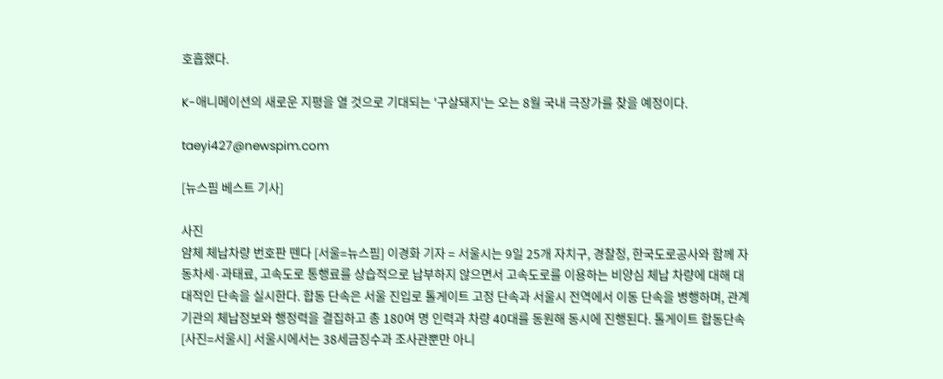호흡했다.

K-애니메이션의 새로운 지평을 열 것으로 기대되는 '구살돼지'는 오는 8월 국내 극장가를 찾을 예정이다.

taeyi427@newspim.com

[뉴스핌 베스트 기사]

사진
얌체 체납차량 번호판 뗀다 [서울=뉴스핌] 이경화 기자 = 서울시는 9일 25개 자치구, 경찰청, 한국도로공사와 함께 자동차세·과태료, 고속도로 통행료를 상습적으로 납부하지 않으면서 고속도로를 이용하는 비양심 체납 차량에 대해 대대적인 단속을 실시한다. 합동 단속은 서울 진입로 톨게이트 고정 단속과 서울시 전역에서 이동 단속을 병행하며, 관계기관의 체납정보와 행정력을 결집하고 총 180여 명 인력과 차량 40대를 동원해 동시에 진행된다. 톨게이트 합동단속 [사진=서울시] 서울시에서는 38세금징수과 조사관뿐만 아니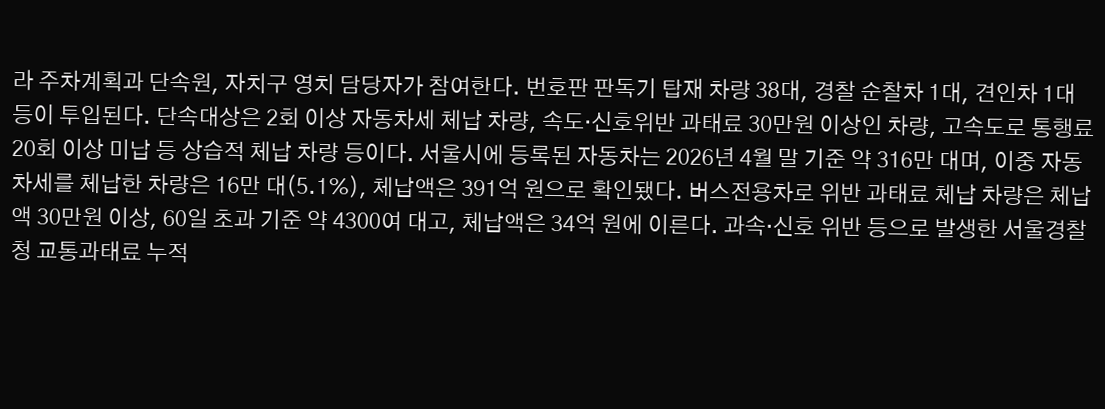라 주차계획과 단속원, 자치구 영치 담당자가 참여한다. 번호판 판독기 탑재 차량 38대, 경찰 순찰차 1대, 견인차 1대 등이 투입된다. 단속대상은 2회 이상 자동차세 체납 차량, 속도·신호위반 과태료 30만원 이상인 차량, 고속도로 통행료 20회 이상 미납 등 상습적 체납 차량 등이다. 서울시에 등록된 자동차는 2026년 4월 말 기준 약 316만 대며, 이중 자동차세를 체납한 차량은 16만 대(5.1%), 체납액은 391억 원으로 확인됐다. 버스전용차로 위반 과태료 체납 차량은 체납액 30만원 이상, 60일 초과 기준 약 4300여 대고, 체납액은 34억 원에 이른다. 과속·신호 위반 등으로 발생한 서울경찰청 교통과태료 누적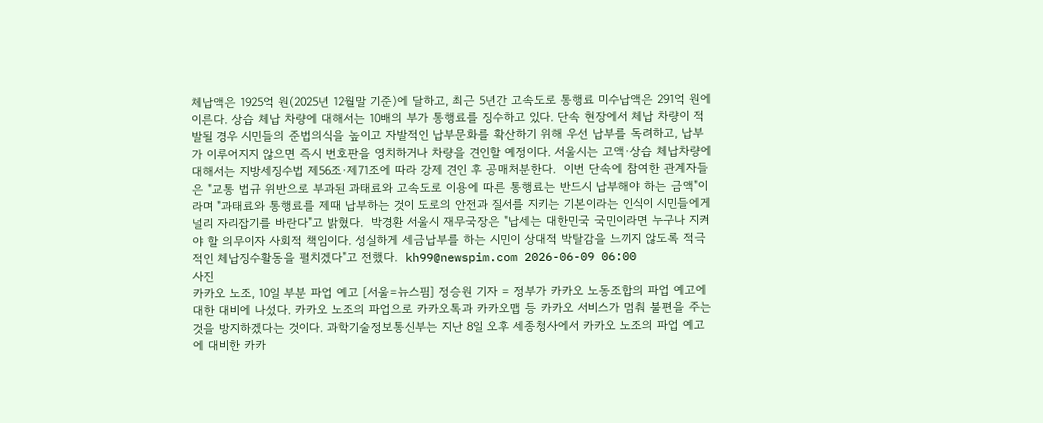체납액은 1925억 원(2025년 12월말 기준)에 달하고, 최근 5년간 고속도로 통행료 미수납액은 291억 원에 이른다. 상습 체납 차량에 대해서는 10배의 부가 통행료를 징수하고 있다. 단속 현장에서 체납 차량이 적발될 경우 시민들의 준법의식을 높이고 자발적인 납부문화를 확산하기 위해 우선 납부를 독려하고, 납부가 이루어지지 않으면 즉시 번호판을 영치하거나 차량을 견인할 예정이다. 서울시는 고액·상습 체납차량에 대해서는 지방세징수법 제56조·제71조에 따라 강제 견인 후 공매처분한다.  이번 단속에 참여한 관계자들은 "교통 법규 위반으로 부과된 과태료와 고속도로 이용에 따른 통행료는 반드시 납부해야 하는 금액"이라며 "과태료와 통행료를 제때 납부하는 것이 도로의 안전과 질서를 지키는 기본이라는 인식이 시민들에게 널리 자리잡기를 바란다"고 밝혔다.  박경환 서울시 재무국장은 "납세는 대한민국 국민이라면 누구나 지켜야 할 의무이자 사회적 책임이다. 성실하게 세금납부를 하는 시민이 상대적 박탈감을 느끼지 않도록 적극적인 체납징수활동을 펼치겠다"고 전했다.  kh99@newspim.com 2026-06-09 06:00
사진
카카오 노조, 10일 부분 파업 예고 [서울=뉴스핌] 정승원 기자 = 정부가 카카오 노동조합의 파업 예고에 대한 대비에 나섰다. 카카오 노조의 파업으로 카카오톡과 카카오맵 등 카카오 서비스가 멈춰 불편을 주는 것을 방지하겠다는 것이다. 과학기술정보통신부는 지난 8일 오후 세종청사에서 카카오 노조의 파업 예고에 대비한 카카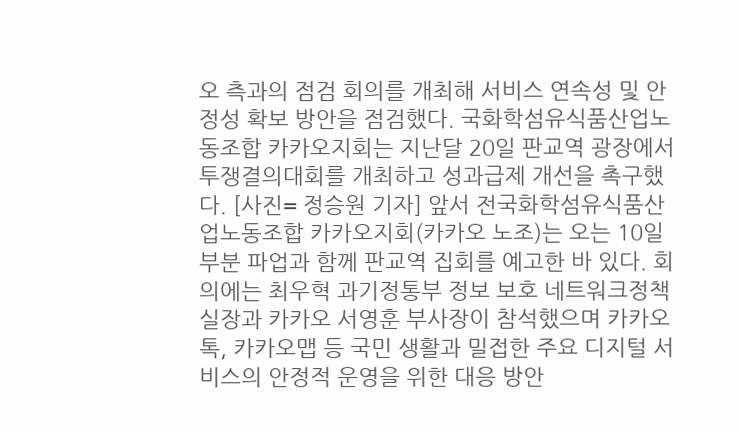오 측과의 점검 회의를 개최해 서비스 연속성 및 안정성 확보 방안을 점검했다. 국화학섬유식품산업노동조합 카카오지회는 지난달 20일 판교역 광장에서 투쟁결의대회를 개최하고 성과급제 개선을 촉구했다. [사진= 정승원 기자] 앞서 전국화학섬유식품산업노동조합 카카오지회(카카오 노조)는 오는 10일 부분 파업과 함께 판교역 집회를 예고한 바 있다. 회의에는 최우혁 과기정통부 정보 보호 네트워크정책실장과 카카오 서영훈 부사장이 참석했으며 카카오톡, 카카오맵 등 국민 생활과 밀접한 주요 디지털 서비스의 안정적 운영을 위한 대응 방안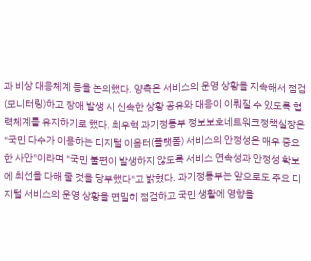과 비상 대응체계 등을 논의했다. 양측은 서비스의 운영 상황을 지속해서 점검(모니터링)하고 장애 발생 시 신속한 상황 공유와 대응이 이뤄질 수 있도록 협력체계를 유지하기로 했다. 최우혁 과기정통부 정보보호네트워크정책실장은 "국민 다수가 이용하는 디지털 이음터(플랫폼) 서비스의 안정성은 매우 중요한 사안"이라며 "국민 불편이 발생하지 않도록 서비스 연속성과 안정성 확보에 최선을 다해 줄 것을 당부했다"고 밝혔다. 과기정통부는 앞으로도 주요 디지털 서비스의 운영 상황을 면밀히 점검하고 국민 생활에 영향을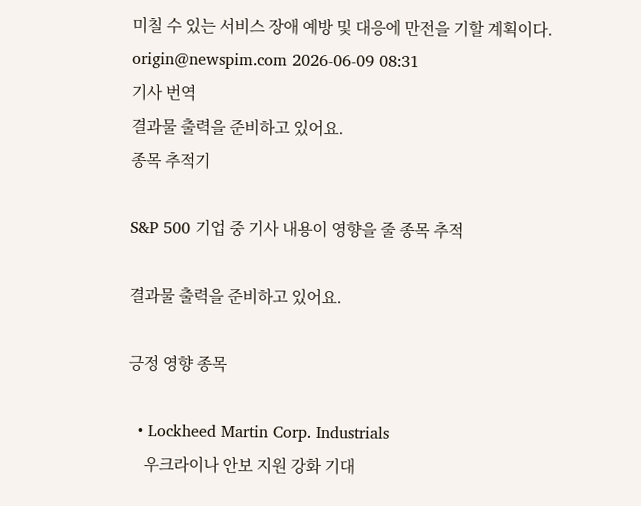미칠 수 있는 서비스 장애 예방 및 대응에 만전을 기할 계획이다. origin@newspim.com 2026-06-09 08:31
기사 번역
결과물 출력을 준비하고 있어요.
종목 추적기

S&P 500 기업 중 기사 내용이 영향을 줄 종목 추적

결과물 출력을 준비하고 있어요.

긍정 영향 종목

  • Lockheed Martin Corp. Industrials
    우크라이나 안보 지원 강화 기대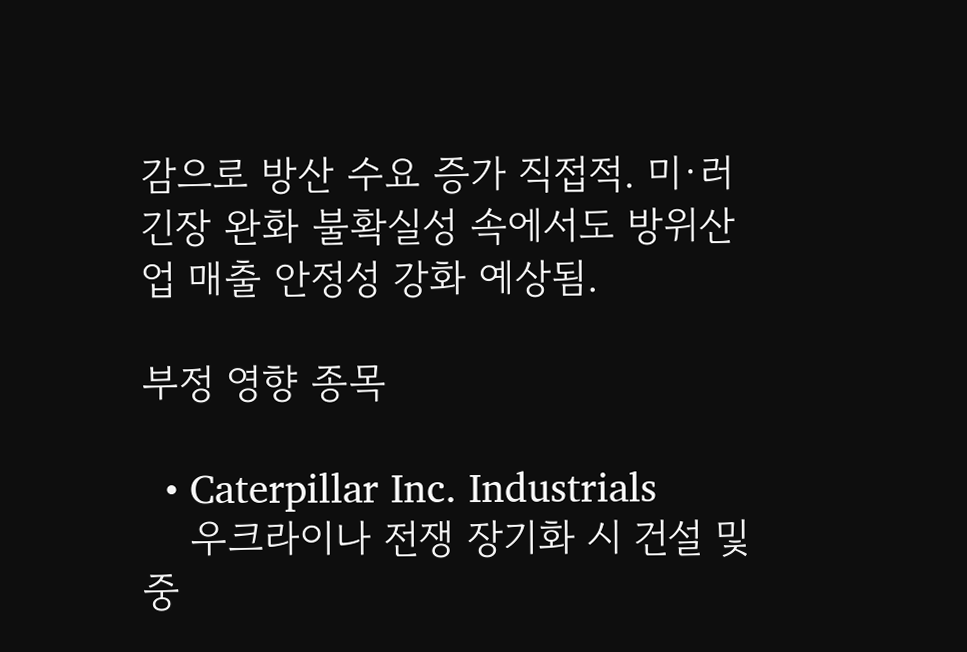감으로 방산 수요 증가 직접적. 미·러 긴장 완화 불확실성 속에서도 방위산업 매출 안정성 강화 예상됨.

부정 영향 종목

  • Caterpillar Inc. Industrials
    우크라이나 전쟁 장기화 시 건설 및 중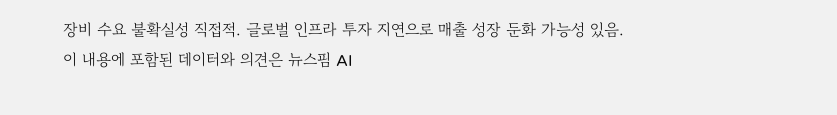장비 수요 불확실성 직접적. 글로벌 인프라 투자 지연으로 매출 성장 둔화 가능성 있음.
이 내용에 포함된 데이터와 의견은 뉴스핌 AI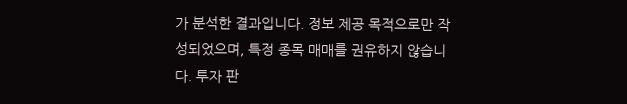가 분석한 결과입니다. 정보 제공 목적으로만 작성되었으며, 특정 종목 매매를 권유하지 않습니다. 투자 판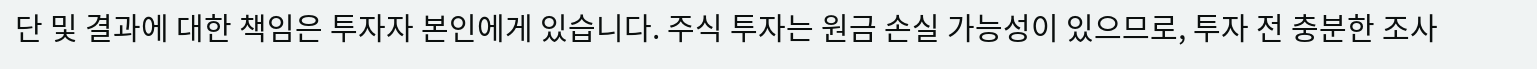단 및 결과에 대한 책임은 투자자 본인에게 있습니다. 주식 투자는 원금 손실 가능성이 있으므로, 투자 전 충분한 조사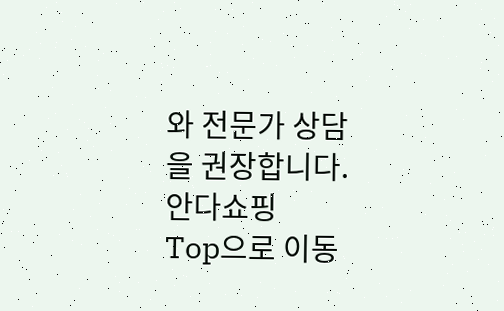와 전문가 상담을 권장합니다.
안다쇼핑
Top으로 이동